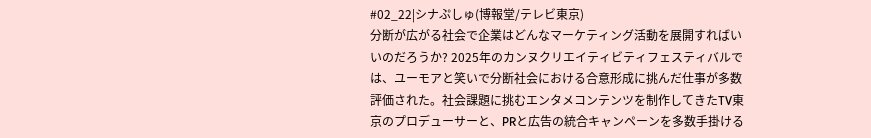#02_22|シナぷしゅ(博報堂/テレビ東京)
分断が広がる社会で企業はどんなマーケティング活動を展開すればいいのだろうか? 2025年のカンヌクリエイティビティフェスティバルでは、ユーモアと笑いで分断社会における合意形成に挑んだ仕事が多数評価された。社会課題に挑むエンタメコンテンツを制作してきたTV東京のプロデューサーと、PRと広告の統合キャンペーンを多数手掛ける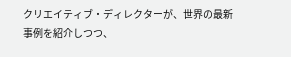クリエイティブ・ディレクターが、世界の最新事例を紹介しつつ、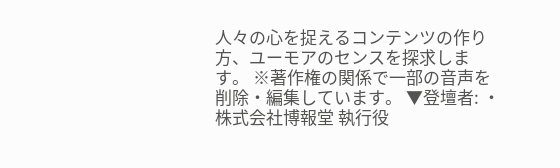人々の心を捉えるコンテンツの作り方、ユーモアのセンスを探求します。 ※著作権の関係で一部の音声を削除・編集しています。 ▼登壇者: ・株式会社博報堂 執行役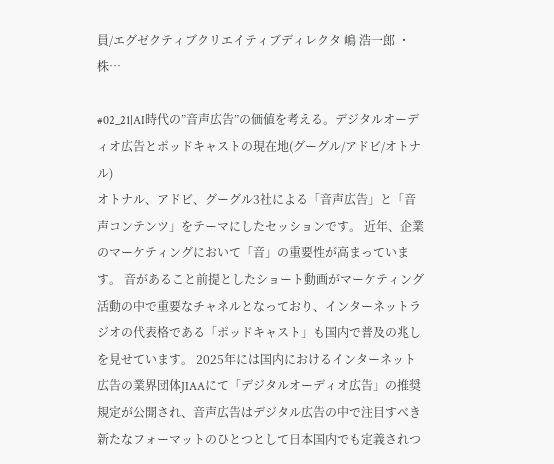員/エグゼクティブクリエイティブディレクタ 嶋 浩一郎 ・株…

#02_21|AI時代の”音声広告”の価値を考える。デジタルオーディオ広告とポッドキャストの現在地(グーグル/アドビ/オトナル)
オトナル、アドビ、グーグル3社による「音声広告」と「音声コンテンツ」をテーマにしたセッションです。 近年、企業のマーケティングにおいて「音」の重要性が高まっています。 音があること前提としたショート動画がマーケティング活動の中で重要なチャネルとなっており、インターネットラジオの代表格である「ポッドキャスト」も国内で普及の兆しを見せています。 2025年には国内におけるインターネット広告の業界団体JIAAにて「デジタルオーディオ広告」の推奨規定が公開され、音声広告はデジタル広告の中で注目すべき新たなフォーマットのひとつとして日本国内でも定義されつ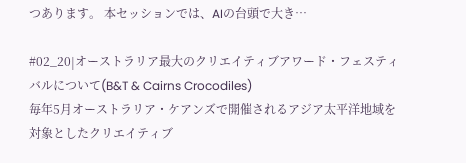つあります。 本セッションでは、AIの台頭で大き…

#02_20|オーストラリア最大のクリエイティブアワード・フェスティバルについて(B&T & Cairns Crocodiles)
毎年5月オーストラリア・ケアンズで開催されるアジア太平洋地域を対象としたクリエイティブ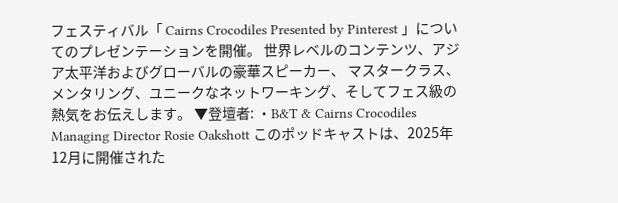フェスティバル「 Cairns Crocodiles Presented by Pinterest 」についてのプレゼンテーションを開催。 世界レベルのコンテンツ、アジア太平洋およびグローバルの豪華スピーカー、 マスタークラス、メンタリング、ユニークなネットワーキング、そしてフェス級の熱気をお伝えします。 ▼登壇者: ・B&T & Cairns Crocodiles Managing Director Rosie Oakshott このポッドキャストは、2025年12月に開催された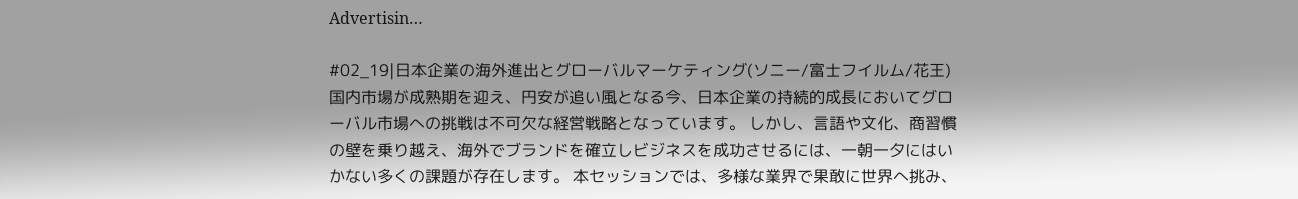Advertisin…

#02_19|日本企業の海外進出とグローバルマーケティング(ソニー/富士フイルム/花王)
国内市場が成熟期を迎え、円安が追い風となる今、日本企業の持続的成長においてグローバル市場への挑戦は不可欠な経営戦略となっています。 しかし、言語や文化、商習慣の壁を乗り越え、海外でブランドを確立しビジネスを成功させるには、一朝一夕にはいかない多くの課題が存在します。 本セッションでは、多様な業界で果敢に世界へ挑み、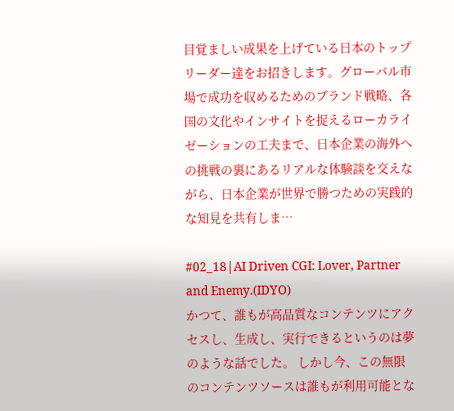目覚ましい成果を上げている日本のトップリーダー達をお招きします。グローバル市場で成功を収めるためのブランド戦略、各国の文化やインサイトを捉えるローカライゼーションの工夫まで、日本企業の海外への挑戦の裏にあるリアルな体験談を交えながら、日本企業が世界で勝つための実践的な知見を共有しま…

#02_18|AI Driven CGI: Lover, Partner and Enemy.(IDYO)
かつて、誰もが高品質なコンテンツにアクセスし、生成し、実行できるというのは夢のような話でした。 しかし今、この無限のコンテンツソースは誰もが利用可能とな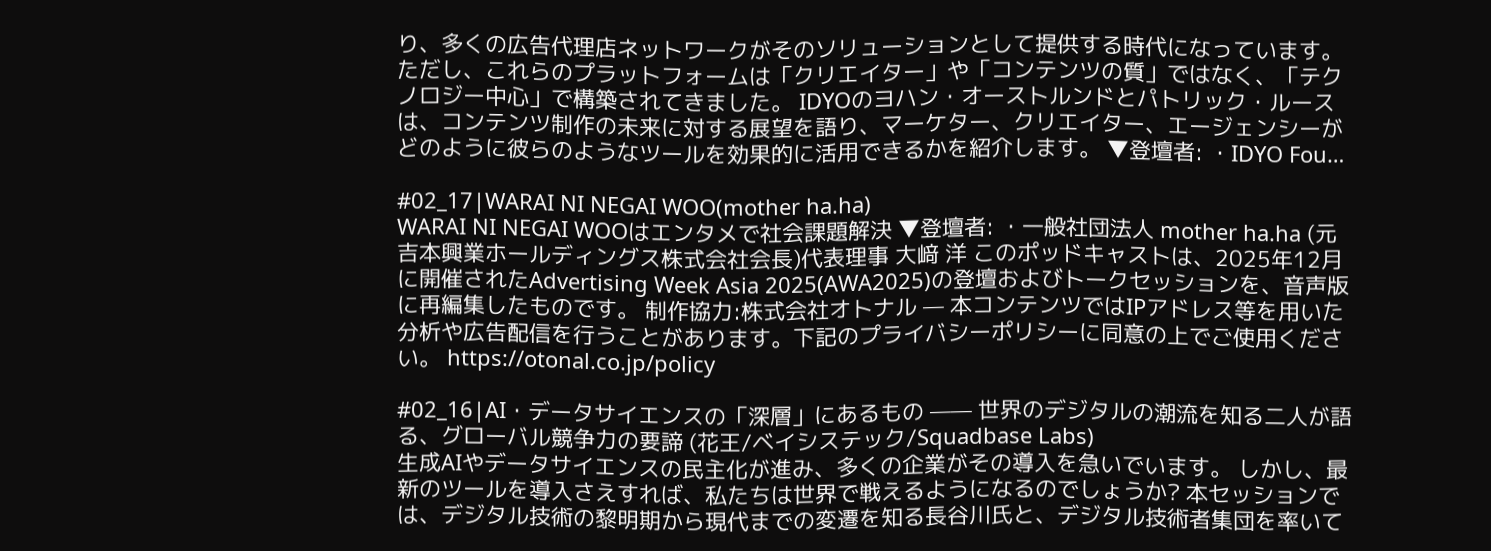り、多くの広告代理店ネットワークがそのソリューションとして提供する時代になっています。ただし、これらのプラットフォームは「クリエイター」や「コンテンツの質」ではなく、「テクノロジー中心」で構築されてきました。 IDYOのヨハン・オーストルンドとパトリック・ルースは、コンテンツ制作の未来に対する展望を語り、マーケター、クリエイター、エージェンシーがどのように彼らのようなツールを効果的に活用できるかを紹介します。 ▼登壇者: ・IDYO Fou…

#02_17|WARAI NI NEGAI WOO(mother ha.ha)
WARAI NI NEGAI WOOはエンタメで社会課題解決 ▼登壇者: ・一般社団法人 mother ha.ha (元吉本興業ホールディングス株式会社会長)代表理事 大﨑 洋 このポッドキャストは、2025年12月に開催されたAdvertising Week Asia 2025(AWA2025)の登壇およびトークセッションを、音声版に再編集したものです。 制作協力:株式会社オトナル — 本コンテンツではIPアドレス等を用いた分析や広告配信を行うことがあります。下記のプライバシーポリシーに同意の上でご使用ください。 https://otonal.co.jp/policy

#02_16|AI・データサイエンスの「深層」にあるもの —— 世界のデジタルの潮流を知る二人が語る、グローバル競争力の要諦 (花王/ベイシステック/Squadbase Labs)
生成AIやデータサイエンスの民主化が進み、多くの企業がその導入を急いでいます。 しかし、最新のツールを導入さえすれば、私たちは世界で戦えるようになるのでしょうか? 本セッションでは、デジタル技術の黎明期から現代までの変遷を知る長谷川氏と、デジタル技術者集団を率いて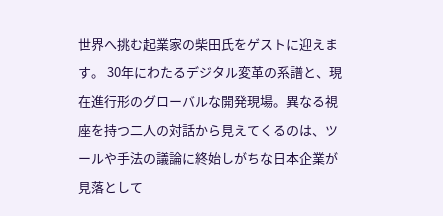世界へ挑む起業家の柴田氏をゲストに迎えます。 30年にわたるデジタル変革の系譜と、現在進行形のグローバルな開発現場。異なる視座を持つ二人の対話から見えてくるのは、ツールや手法の議論に終始しがちな日本企業が見落として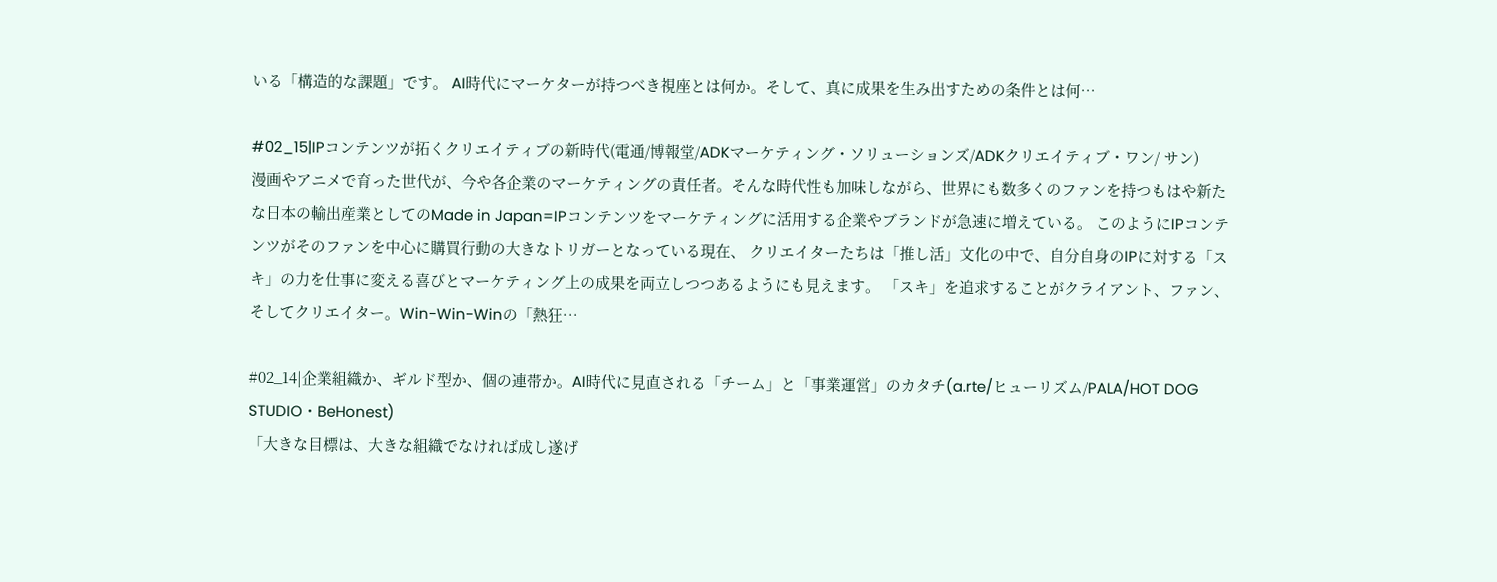いる「構造的な課題」です。 AI時代にマーケターが持つべき視座とは何か。そして、真に成果を生み出すための条件とは何…

#02_15|IPコンテンツが拓くクリエイティブの新時代(電通/博報堂/ADKマーケティング・ソリューションズ/ADKクリエイティブ・ワン/ サン)
漫画やアニメで育った世代が、今や各企業のマーケティングの責任者。そんな時代性も加味しながら、世界にも数多くのファンを持つもはや新たな日本の輸出産業としてのMade in Japan=IPコンテンツをマーケティングに活用する企業やブランドが急速に増えている。 このようにIPコンテンツがそのファンを中心に購買行動の大きなトリガーとなっている現在、 クリエイターたちは「推し活」文化の中で、自分自身のIPに対する「スキ」の力を仕事に変える喜びとマーケティング上の成果を両立しつつあるようにも見えます。 「スキ」を追求することがクライアント、ファン、そしてクリエイター。Win-Win-Winの「熱狂…

#02_14|企業組織か、ギルド型か、個の連帯か。AI時代に見直される「チーム」と「事業運営」のカタチ(a.rte/ヒューリズム/PALA/HOT DOG STUDIO・BeHonest)
「大きな目標は、大きな組織でなければ成し遂げ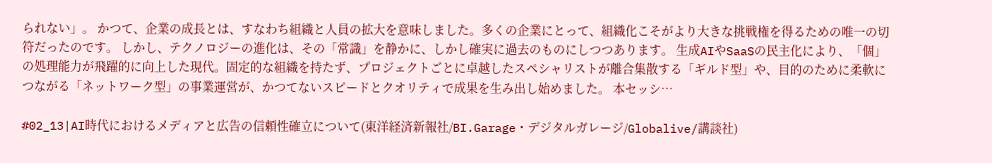られない」。 かつて、企業の成長とは、すなわち組織と人員の拡大を意味しました。多くの企業にとって、組織化こそがより大きな挑戦権を得るための唯一の切符だったのです。 しかし、テクノロジーの進化は、その「常識」を静かに、しかし確実に過去のものにしつつあります。 生成AIやSaaSの民主化により、「個」の処理能力が飛躍的に向上した現代。固定的な組織を持たず、プロジェクトごとに卓越したスペシャリストが離合集散する「ギルド型」や、目的のために柔軟につながる「ネットワーク型」の事業運営が、かつてないスピードとクオリティで成果を生み出し始めました。 本セッシ…

#02_13|AI時代におけるメディアと広告の信頼性確立について(東洋経済新報社/BI.Garage・デジタルガレージ/Globalive/講談社)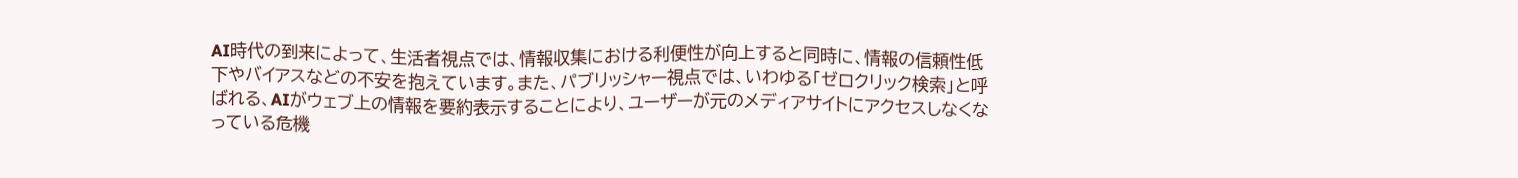AI時代の到来によって、生活者視点では、情報収集における利便性が向上すると同時に、情報の信頼性低下やバイアスなどの不安を抱えています。また、パブリッシャー視点では、いわゆる「ゼロクリック検索」と呼ばれる、AIがウェブ上の情報を要約表示することにより、ユーザーが元のメディアサイトにアクセスしなくなっている危機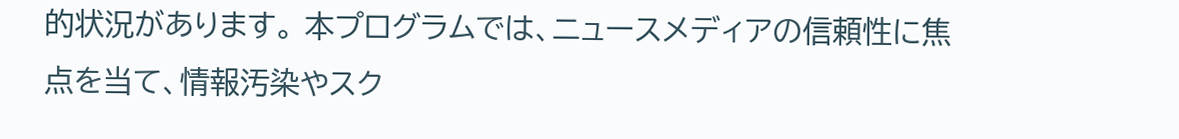的状況があります。 本プログラムでは、ニュースメディアの信頼性に焦点を当て、情報汚染やスク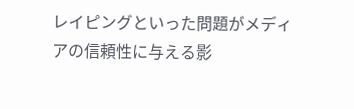レイピングといった問題がメディアの信頼性に与える影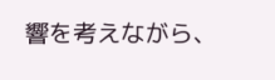響を考えながら、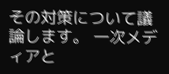その対策について議論します。 一次メディアと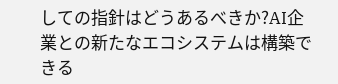しての指針はどうあるべきか?AI企業との新たなエコシステムは構築できる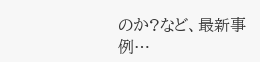のか?など、最新事例…